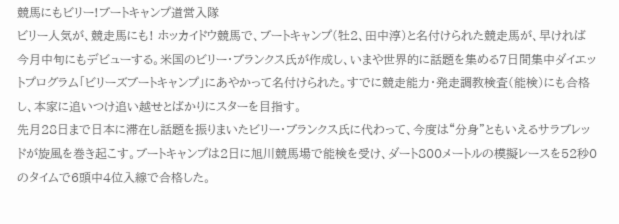競馬にもビリー!ブートキャンプ道営入隊
ビリー人気が、競走馬にも! ホッカイドウ競馬で、ブートキャンプ(牡2、田中淳)と名付けられた競走馬が、早ければ今月中旬にもデビューする。米国のビリー・ブランクス氏が作成し、いまや世界的に話題を集める7日間集中ダイエットプログラム「ビリーズブートキャンプ」にあやかって名付けられた。すでに競走能力・発走調教検査(能検)にも合格し、本家に追いつけ追い越せとばかりにスターを目指す。
先月28日まで日本に滞在し話題を振りまいたビリー・ブランクス氏に代わって、今度は“分身”ともいえるサラブレッドが旋風を巻き起こす。ブートキャンプは2日に旭川競馬場で能検を受け、ダート800メートルの模擬レースを52秒0のタイムで6頭中4位入線で合格した。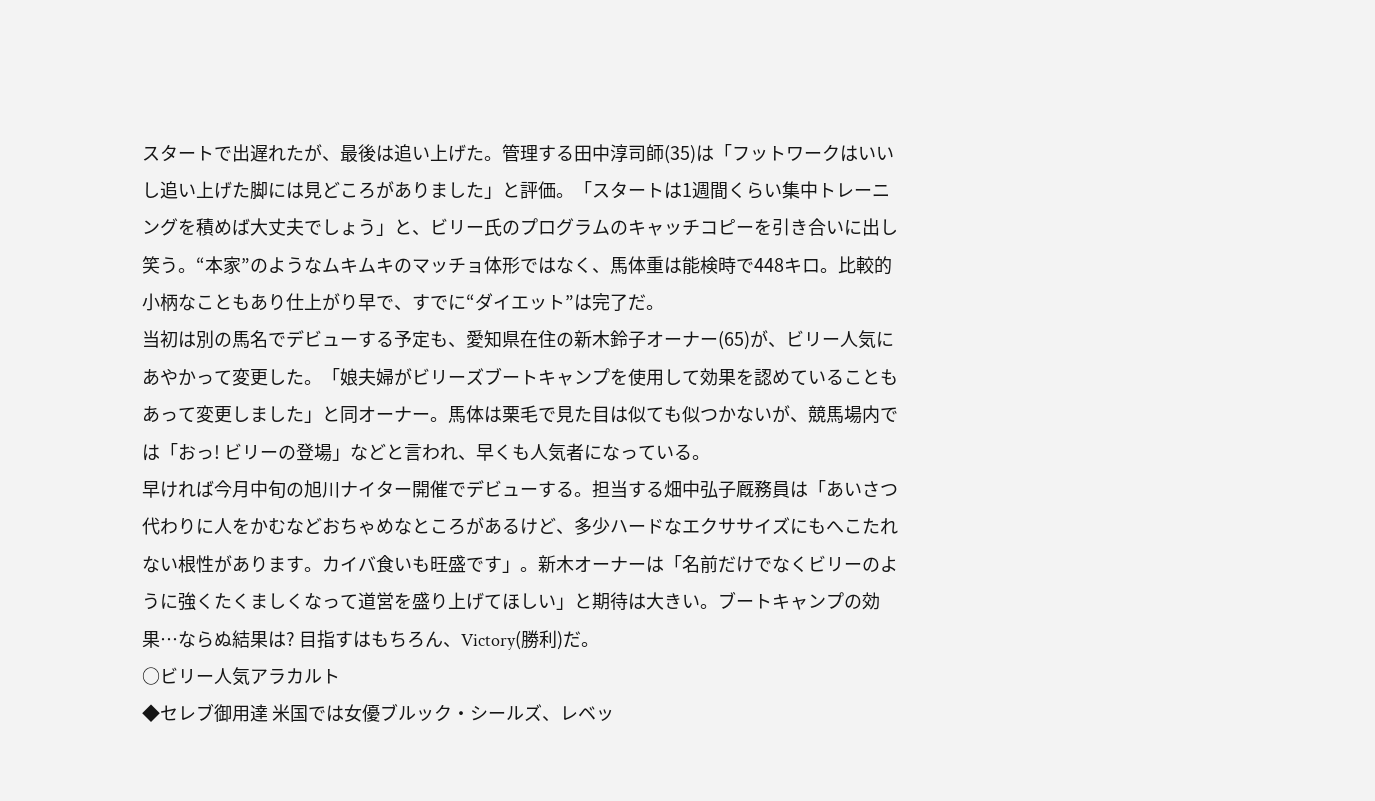スタートで出遅れたが、最後は追い上げた。管理する田中淳司師(35)は「フットワークはいいし追い上げた脚には見どころがありました」と評価。「スタートは1週間くらい集中トレーニングを積めば大丈夫でしょう」と、ビリー氏のプログラムのキャッチコピーを引き合いに出し笑う。“本家”のようなムキムキのマッチョ体形ではなく、馬体重は能検時で448キロ。比較的小柄なこともあり仕上がり早で、すでに“ダイエット”は完了だ。
当初は別の馬名でデビューする予定も、愛知県在住の新木鈴子オーナー(65)が、ビリー人気にあやかって変更した。「娘夫婦がビリーズブートキャンプを使用して効果を認めていることもあって変更しました」と同オーナー。馬体は栗毛で見た目は似ても似つかないが、競馬場内では「おっ! ビリーの登場」などと言われ、早くも人気者になっている。
早ければ今月中旬の旭川ナイター開催でデビューする。担当する畑中弘子厩務員は「あいさつ代わりに人をかむなどおちゃめなところがあるけど、多少ハードなエクササイズにもへこたれない根性があります。カイバ食いも旺盛です」。新木オーナーは「名前だけでなくビリーのように強くたくましくなって道営を盛り上げてほしい」と期待は大きい。ブートキャンプの効果…ならぬ結果は? 目指すはもちろん、Victory(勝利)だ。
○ビリー人気アラカルト
◆セレブ御用達 米国では女優ブルック・シールズ、レベッ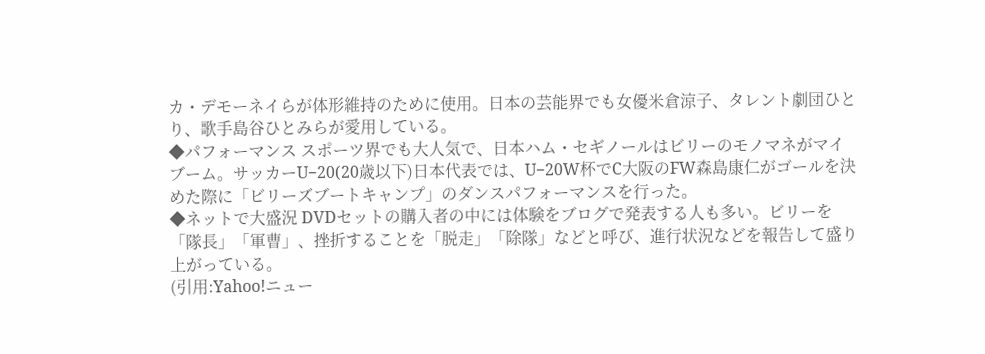カ・デモーネイらが体形維持のために使用。日本の芸能界でも女優米倉涼子、タレント劇団ひとり、歌手島谷ひとみらが愛用している。
◆パフォーマンス スポーツ界でも大人気で、日本ハム・セギノールはビリーのモノマネがマイブーム。サッカーU−20(20歳以下)日本代表では、U−20W杯でC大阪のFW森島康仁がゴールを決めた際に「ビリーズブートキャンプ」のダンスパフォーマンスを行った。
◆ネットで大盛況 DVDセットの購入者の中には体験をブログで発表する人も多い。ビリーを「隊長」「軍曹」、挫折することを「脱走」「除隊」などと呼び、進行状況などを報告して盛り上がっている。
(引用:Yahoo!ニュー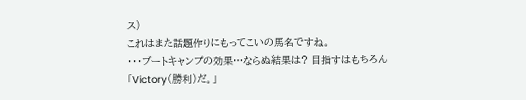ス)
これはまた話題作りにもってこいの馬名ですね。
・・・ブートキャンプの効果…ならぬ結果は? 目指すはもちろん「Victory(勝利)だ。」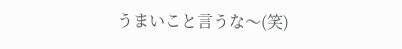うまいこと言うな〜(笑)